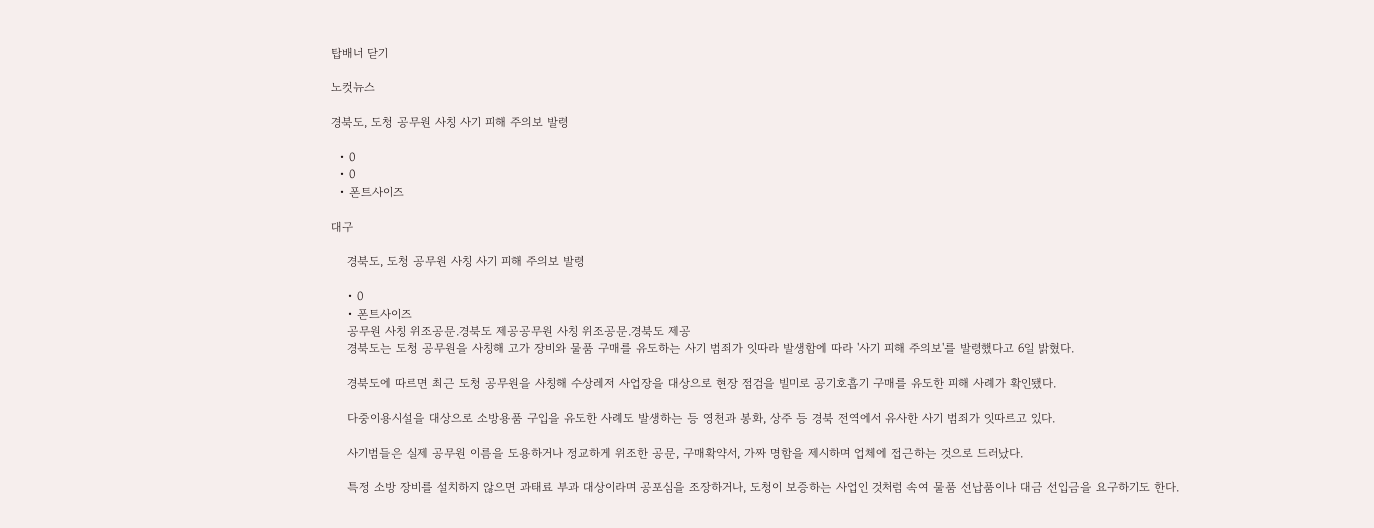탑배너 닫기

노컷뉴스

경북도, 도청 공무원 사칭 사기 피해 주의보 발령

  • 0
  • 0
  • 폰트사이즈

대구

    경북도, 도청 공무원 사칭 사기 피해 주의보 발령

    • 0
    • 폰트사이즈
    공무원 사칭 위조공문.경북도 제공공무원 사칭 위조공문.경북도 제공
    경북도는 도청 공무원을 사칭해 고가 장비와 물품 구매를 유도하는 사기 범죄가 잇따라 발생함에 따라 '사기 피해 주의보'를 발령했다고 6일 밝혔다.

    경북도에 따르면 최근 도청 공무원을 사칭해 수상레저 사업장을 대상으로 현장 점검을 빌미로 공기호흡기 구매를 유도한 피해 사례가 확인됐다.

    다중이용시설을 대상으로 소방용품 구입을 유도한 사례도 발생하는 등 영천과 봉화, 상주 등 경북 전역에서 유사한 사기 범죄가 잇따르고 있다.

    사기범들은 실제 공무원 이름을 도용하거나 정교하게 위조한 공문, 구매확약서, 가짜 명함을 제시하며 업체에 접근하는 것으로 드러났다.

    특정 소방 장비를 설치하지 않으면 과태료 부과 대상이라며 공포심을 조장하거나, 도청이 보증하는 사업인 것처럼 속여 물품 선납품이나 대금 선입금을 요구하기도 한다.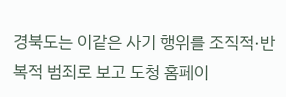경북도는 이같은 사기 행위를 조직적·반복적 범죄로 보고 도청 홈페이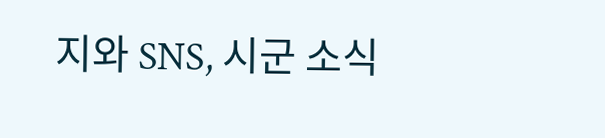지와 SNS, 시군 소식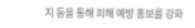지 등을 통해 피해 예방 홍보를 강화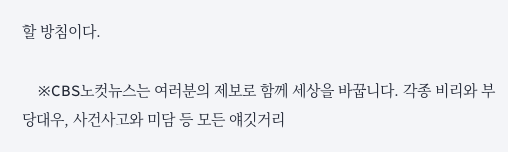할 방침이다.

    ※CBS노컷뉴스는 여러분의 제보로 함께 세상을 바꿉니다. 각종 비리와 부당대우, 사건사고와 미담 등 모든 얘깃거리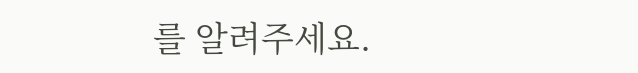를 알려주세요.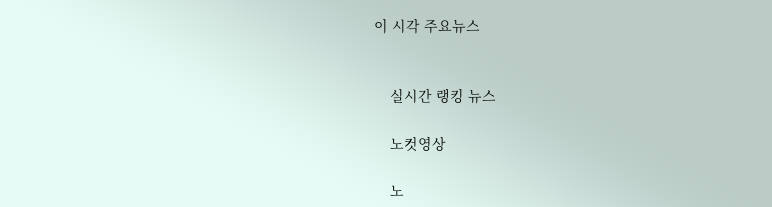이 시각 주요뉴스


    실시간 랭킹 뉴스

    노컷영상

    노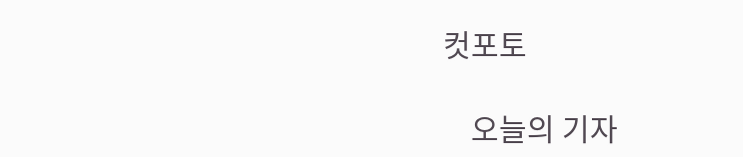컷포토

    오늘의 기자